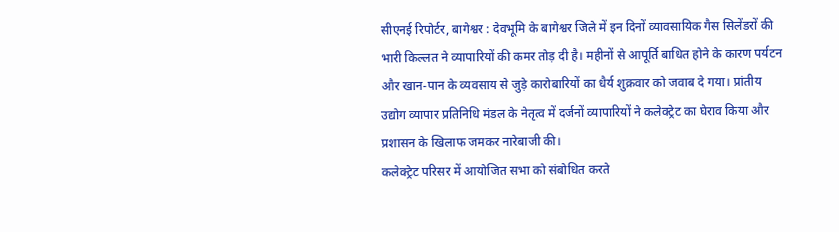सीएनई रिपोर्टर, बागेश्वर : देवभूमि के बागेश्वर जिले में इन दिनों व्यावसायिक गैस सिलेंडरों की भारी किल्लत ने व्यापारियों की कमर तोड़ दी है। महीनों से आपूर्ति बाधित होने के कारण पर्यटन और खान-पान के व्यवसाय से जुड़े कारोबारियों का धैर्य शुक्रवार को जवाब दे गया। प्रांतीय उद्योग व्यापार प्रतिनिधि मंडल के नेतृत्व में दर्जनों व्यापारियों ने कलेक्ट्रेट का घेराव किया और प्रशासन के खिलाफ जमकर नारेबाजी की।
कलेक्ट्रेट परिसर में आयोजित सभा को संबोधित करते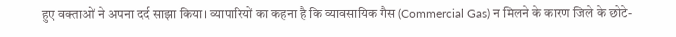हुए वक्ताओं ने अपना दर्द साझा किया। व्यापारियों का कहना है कि व्यावसायिक गैस (Commercial Gas) न मिलने के कारण जिले के छोटे-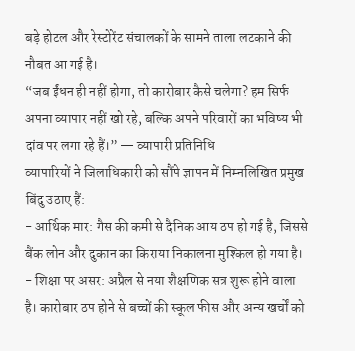बड़े होटल और रेस्टोरेंट संचालकों के सामने ताला लटकाने की नौबत आ गई है।
“जब ईंधन ही नहीं होगा, तो कारोबार कैसे चलेगा? हम सिर्फ अपना व्यापार नहीं खो रहे, बल्कि अपने परिवारों का भविष्य भी दांव पर लगा रहे हैं।” — व्यापारी प्रतिनिधि
व्यापारियों ने जिलाधिकारी को सौंपे ज्ञापन में निम्नलिखित प्रमुख बिंदु उठाए हैं:
- आर्थिक मार: गैस की कमी से दैनिक आय ठप हो गई है, जिससे बैंक लोन और दुकान का किराया निकालना मुश्किल हो गया है।
- शिक्षा पर असर: अप्रैल से नया शैक्षणिक सत्र शुरू होने वाला है। कारोबार ठप होने से बच्चों की स्कूल फीस और अन्य खर्चों को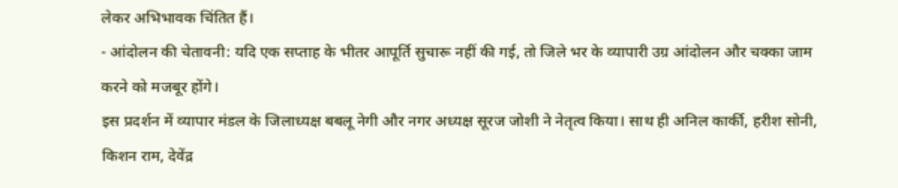लेकर अभिभावक चिंतित हैं।
- आंदोलन की चेतावनी: यदि एक सप्ताह के भीतर आपूर्ति सुचारू नहीं की गई, तो जिले भर के व्यापारी उग्र आंदोलन और चक्का जाम करने को मजबूर होंगे।
इस प्रदर्शन में व्यापार मंडल के जिलाध्यक्ष बबलू नेगी और नगर अध्यक्ष सूरज जोशी ने नेतृत्व किया। साथ ही अनिल कार्की, हरीश सोनी, किशन राम, देवेंद्र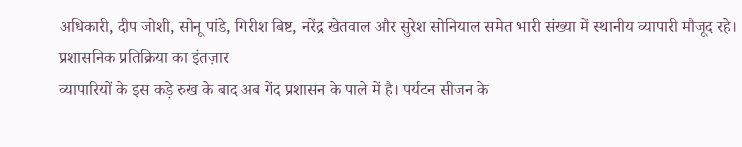अधिकारी, दीप जोशी, सोनू पांडे, गिरीश बिष्ट, नरेंद्र खेतवाल और सुरेश सोनियाल समेत भारी संख्या में स्थानीय व्यापारी मौजूद रहे।
प्रशासनिक प्रतिक्रिया का इंतज़ार
व्यापारियों के इस कड़े रुख के बाद अब गेंद प्रशासन के पाले में है। पर्यटन सीजन के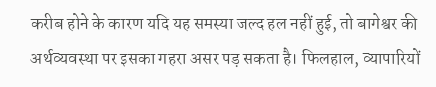करीब होने के कारण यदि यह समस्या जल्द हल नहीं हुई, तो बागेश्वर की अर्थव्यवस्था पर इसका गहरा असर पड़ सकता है। फिलहाल, व्यापारियों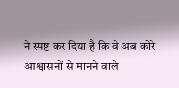ने स्पष्ट कर दिया है कि वे अब कोरे आश्वासनों से मानने वाले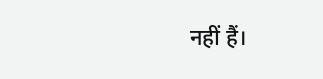नहीं हैं।